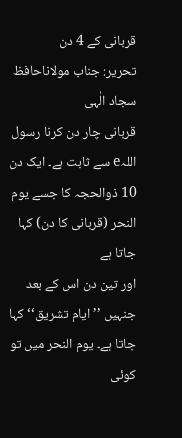قربانی کے 4 دن
تحریر: جناب مولاناحافظ سجاد الٰہی
قربانی چار دن کرنا رسول اللہe سے ثابت ہے۔ ایک دن 10 ذوالحجہ کا جسے یوم النحر (قربانی کا دن) کہا جاتا ہے
اور تین دن اس کے بعد جنہیں ’’ایام تشریق‘‘ کہا جاتا ہے۔ یوم النحر میں تو کوئی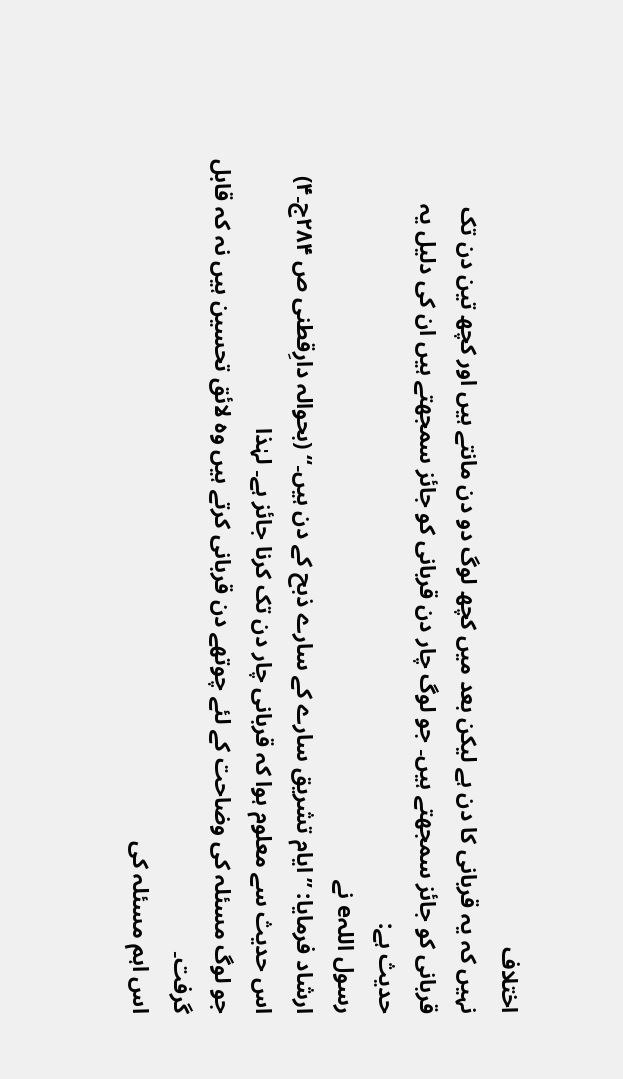اختلاف
نہیں کہ یہ قربانی کا دن ہے لیکن بعد میں کچھ لوگ دو دن مانتے ہیں اور کچھ تین دن تک
قربانی کو جائز سمجھتے ہیں۔ جو لوگ چار دن قربانی کو جائز سمجھتے ہیں ان کی دلیل یہ
حدیث ہے:
رسول اللہe نے
ارشاد فرمایا: ’’ایام تشریق سارے کے سارے ذبح کے دن ہیں۔‘‘ (بحوالہ دارِقطنی ص ۲۸۴ج۔۴)
اس حدیث سے معلوم ہوا کہ قربانی چار دن تک کرنا جائز ہے۔ لہٰذا
جو لوگ مسئلہ کی وضاحت کے لئے چوتھے دن قربانی کرتے ہیں وہ لائق تحسین ہیں نہ کہ قابل
گرفت۔
اس اہم مسئلہ کی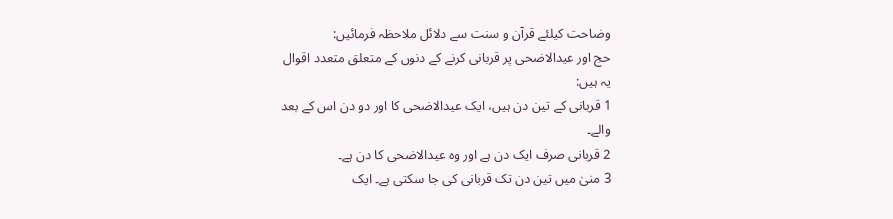وضاحت کیلئے قرآن و سنت سے دلائل ملاحظہ فرمائیں:
حج اور عیدالاضحی پر قربانی کرنے کے دنوں کے متعلق متعدد اقوال
یہ ہیں:
1 قربانی کے تین دن ہیں، ایک عیدالاضحی کا اور دو دن اس کے بعد
والے۔
2 قربانی صرف ایک دن ہے اور وہ عیدالاضحی کا دن ہے۔
3 منیٰ میں تین دن تک قربانی کی جا سکتی ہے۔ ایک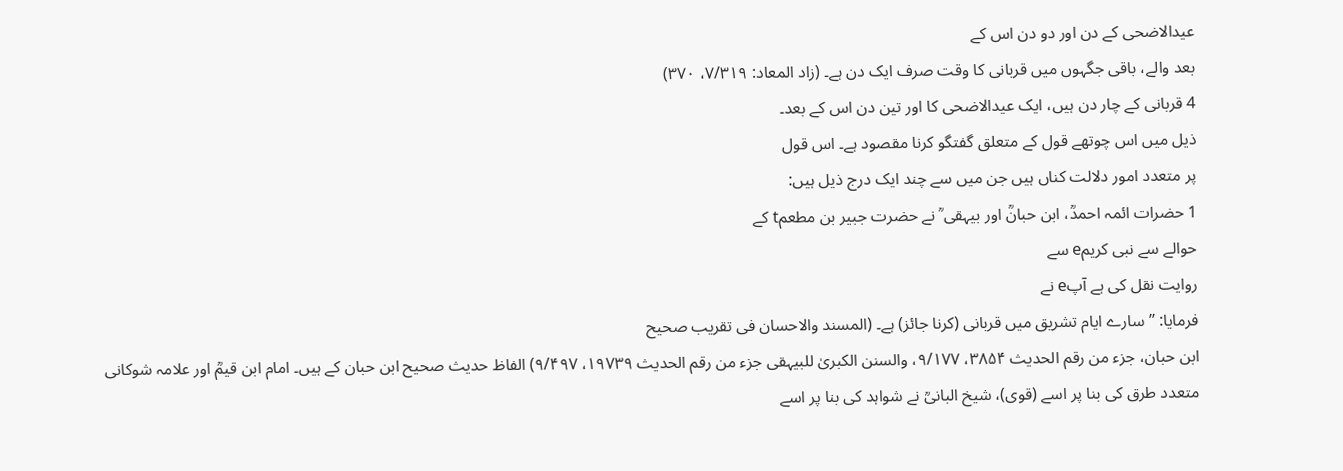عیدالاضحی کے دن اور دو دن اس کے
بعد والے، باقی جگہوں میں قربانی کا وقت صرف ایک دن ہے۔ (زاد المعاد: ۷/۳۱۹، ۳۷۰)
4 قربانی کے چار دن ہیں، ایک عیدالاضحی کا اور تین دن اس کے بعد۔
ذیل میں اس چوتھے قول کے متعلق گفتگو کرنا مقصود ہے۔ اس قول
پر متعدد امور دلالت کناں ہیں جن میں سے چند ایک درج ذیل ہیں:
1 حضرات ائمہ احمدؒ، ابن حبانؒ اور بیہقی ؒ نے حضرت جبیر بن مطعمt کے
حوالے سے نبی کریمe سے
روایت نقل کی ہے آپe نے
فرمایا: ’’سارے ایام تشریق میں قربانی (کرنا جائز) ہے۔ (المسند والاحسان فی تقریب صحیح
ابن حبان، جزء من رقم الحدیث ۳۸۵۴، ۹/۱۷۷، والسنن الکبریٰ للبیہقی جزء من رقم الحدیث ۱۹۷۳۹، ۹/۴۹۷) الفاظ حدیث صحیح ابن حبان کے ہیں۔ امام ابن قیمؒ اور علامہ شوکانی
متعدد طرق کی بنا پر اسے (قوی)، شیخ البانیؒ نے شواہد کی بنا پر اسے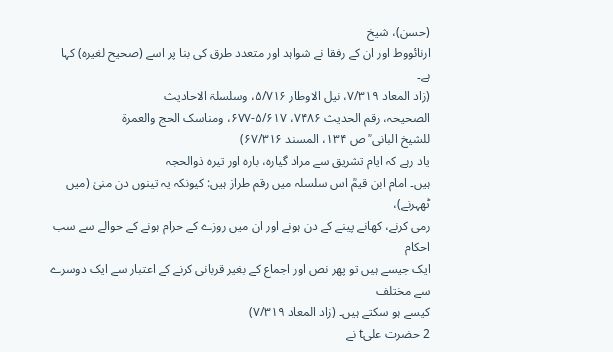(حسن)، شیخ
ارنائووط اور ان کے رفقا نے شواہد اور متعدد طرق کی بنا پر اسے (صحیح لغیرہ) کہا ہے۔
(زاد المعاد ۷/۳۱۹، نیل الاوطار ۵/۷۱۶، وسلسلۃ الاحادیث
الصحیحہ، رقم الحدیث ۷۴۸۶، ۵/۶۱۷-۶۷۷، ومناسک الحج والعمرۃ
للشیخ البانی ؒ ص ۱۳۴، المسند ۶۷/۳۱۶)
یاد رہے کہ ایام تشریق سے مراد گیارہ، بارہ اور تیرہ ذوالحجہ
ہیں۔ امام ابن قیمؒ اس سلسلہ میں رقم طراز ہیں: کیونکہ یہ تینوں دن منیٰ (میں ٹھہرنے)،
رمی کرنے، کھانے پینے کے دن ہونے اور ان میں روزے کے حرام ہونے کے حوالے سے سب احکام
ایک جیسے ہیں تو پھر نص اور اجماع کے بغیر قربانی کرنے کے اعتبار سے ایک دوسرے سے مختلف
کیسے ہو سکتے ہیں۔ (زاد المعاد ۷/۳۱۹)
2 حضرت علیt نے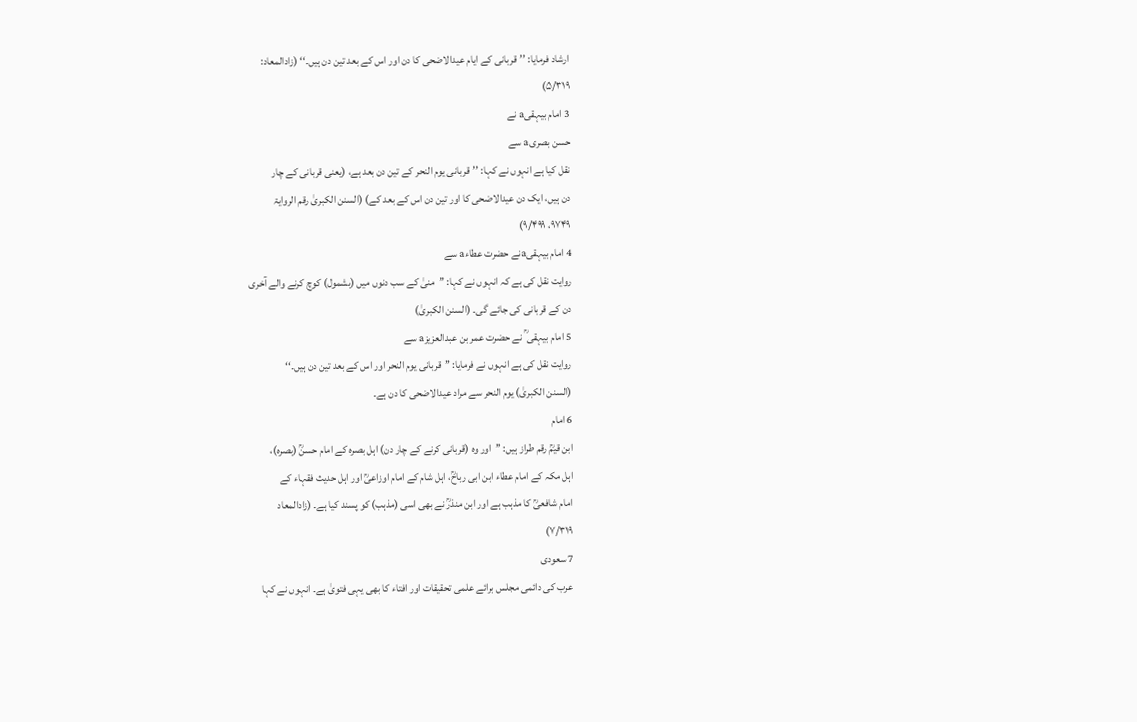ارشاد فرمایا: ’’قربانی کے ایام عیدالاضحی کا دن اور اس کے بعد تین دن ہیں۔‘‘ (زادالمعاد:
۵/۳۱۹)
3 امام بیہقیa نے
حسن بصریa سے
نقل کیا ہے انہوں نے کہا: ’’قربانی یوم النحر کے تین دن بعد ہے، (یعنی قربانی کے چار
دن ہیں، ایک دن عیدالاضحی کا اور تین دن اس کے بعد کے) (السنن الکبریٰ رقم الروایۃ
۹۷۴۹، ۹/۴۹۹)
4 امام بیہقیaنے حضرت عطاءa سے
روایت نقل کی ہے کہ انہوں نے کہا: ’’منیٰ کے سب دنوں میں (بشمول) کوچ کرنے والے آخری
دن کے قربانی کی جائے گی۔ (السنن الکبریٰ)
5 امام بیہقی ؒ نے حضرت عمر بن عبدالعزیزa سے
روایت نقل کی ہے انہوں نے فرمایا: ’’قربانی یوم النحر اور اس کے بعد تین دن ہیں۔‘‘
(السنن الکبریٰ) یوم النحر سے مراد عیدالاضحی کا دن ہے۔
6 امام
ابن قیمؒ رقم طراز ہیں: ’’اور وہ (قربانی کرنے کے چار دن) اہل بصرہ کے امام حسنؒ (بصرہ)،
اہل مکہ کے امام عطاء ابن ابی رباحؒ، اہل شام کے امام اوزاعیؒ اور اہل حدیث فقہاء کے
امام شافعیؒ کا مذہب ہے اور ابن منذرؒ نے بھی اسی (مذہب) کو پسند کیا ہے۔ (زادالمعاد
۷/۳۱۹)
7 سعودی
عرب کی دائمی مجلس برائے علمی تحقیقات اور افتاء کا بھی یہی فتویٰ ہے۔ انہوں نے کہا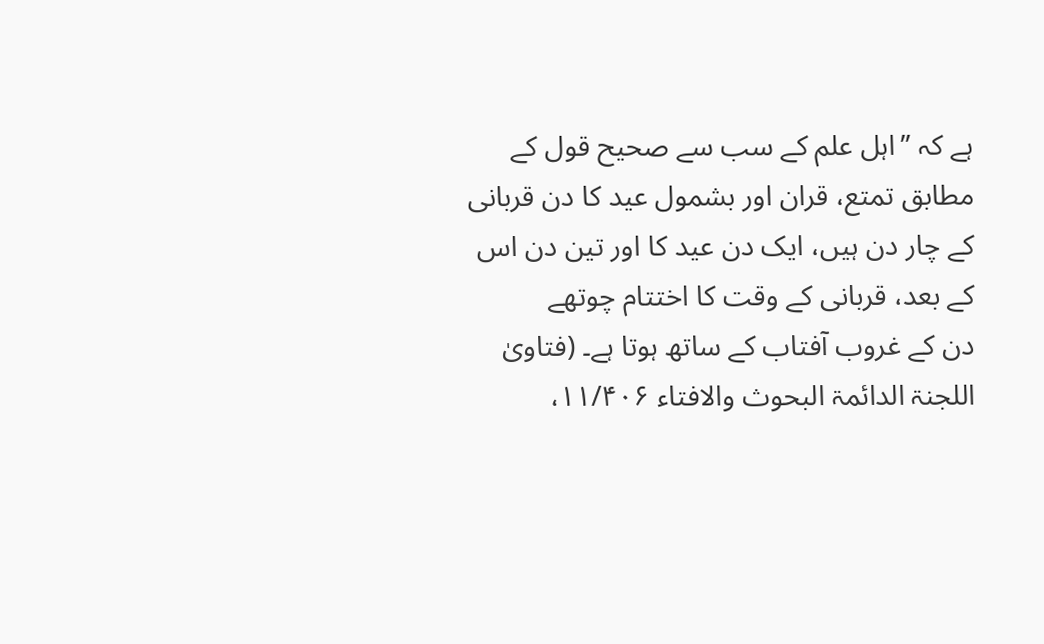ہے کہ ’’اہل علم کے سب سے صحیح قول کے مطابق تمتع، قران اور بشمول عید کا دن قربانی
کے چار دن ہیں، ایک دن عید کا اور تین دن اس کے بعد، قربانی کے وقت کا اختتام چوتھے
دن کے غروب آفتاب کے ساتھ ہوتا ہے۔ (فتاویٰ اللجنۃ الدائمۃ البحوث والافتاء ۱۱/۴۰۶،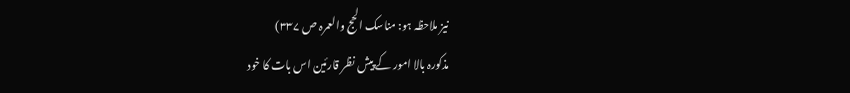نیز ملاحظہ ہو: مناسک الحج والعمرہ ص ۳۳۷)
مذکورہ بالا امور کے پیش نظر قارئین اس بات کا خود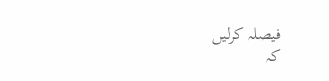فیصلہ کرلیں
کہ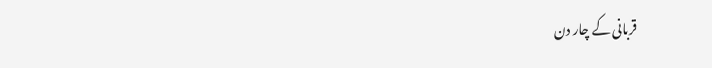قربانی کے چار دن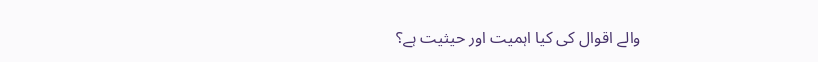والے اقوال کی کیا اہمیت اور حیثیت ہے؟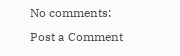No comments:
Post a Comment